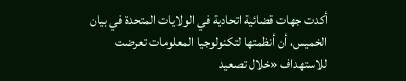أكدت جهات قضائية اتحادية في الولايات المتحدة في بيان الخميس، أن أنظمتها لتكنولوجيا المعلومات تعرضت للاستهداف «خلال تصعيد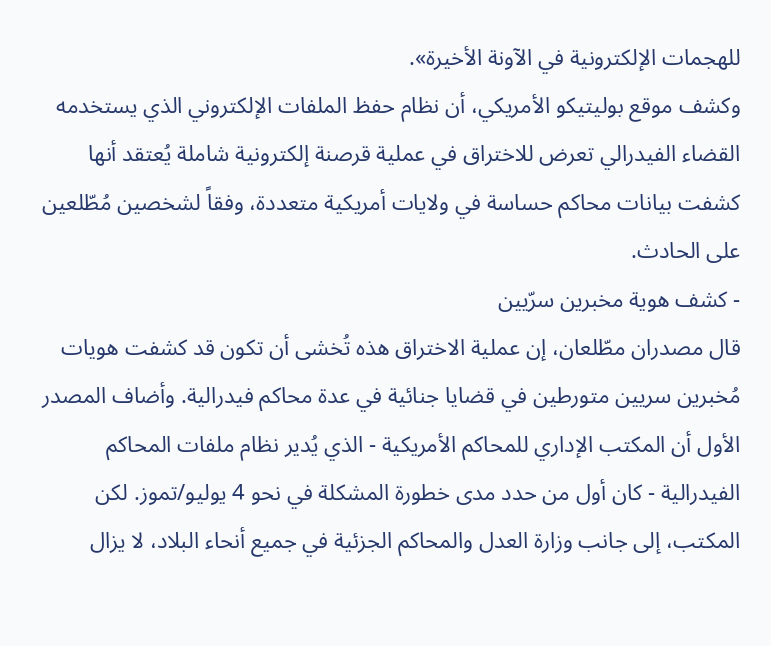للهجمات الإلكترونية في الآونة الأخيرة».
وكشف موقع بوليتيكو الأمريكي، أن نظام حفظ الملفات الإلكتروني الذي يستخدمه القضاء الفيدرالي تعرض للاختراق في عملية قرصنة إلكترونية شاملة يُعتقد أنها كشفت بيانات محاكم حساسة في ولايات أمريكية متعددة، وفقاً لشخصين مُطّلعين على الحادث.
- كشف هوية مخبرين سرّيين
قال مصدران مطّلعان، إن عملية الاختراق هذه تُخشى أن تكون قد كشفت هويات مُخبرين سريين متورطين في قضايا جنائية في عدة محاكم فيدرالية. وأضاف المصدر الأول أن المكتب الإداري للمحاكم الأمريكية - الذي يُدير نظام ملفات المحاكم الفيدرالية - كان أول من حدد مدى خطورة المشكلة في نحو 4 يوليو/تموز. لكن المكتب، إلى جانب وزارة العدل والمحاكم الجزئية في جميع أنحاء البلاد، لا يزال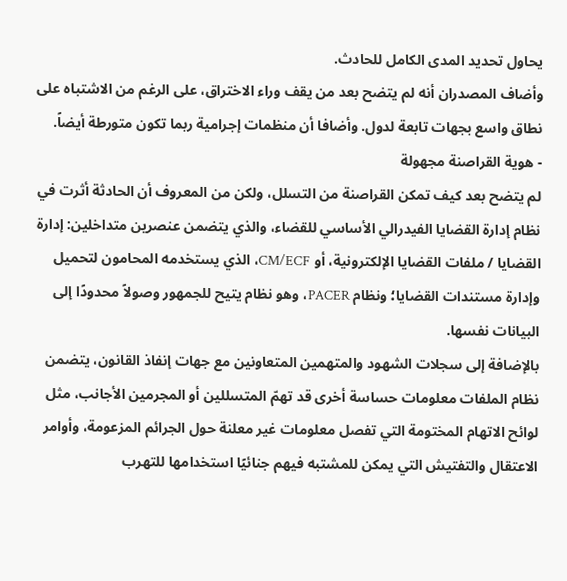يحاول تحديد المدى الكامل للحادث.
وأضاف المصدران أنه لم يتضح بعد من يقف وراء الاختراق، على الرغم من الاشتباه على نطاق واسع بجهات تابعة لدول. وأضافا أن منظمات إجرامية ربما تكون متورطة أيضاً.
- هوية القراصنة مجهولة
لم يتضح بعد كيف تمكن القراصنة من التسلل، ولكن من المعروف أن الحادثة أثرت في نظام إدارة القضايا الفيدرالي الأساسي للقضاء، والذي يتضمن عنصرين متداخلين: إدارة القضايا / ملفات القضايا الإلكترونية، أو CM/ECF، الذي يستخدمه المحامون لتحميل وإدارة مستندات القضايا؛ ونظام PACER، وهو نظام يتيح للجمهور وصولاً محدودًا إلى البيانات نفسها.
بالإضافة إلى سجلات الشهود والمتهمين المتعاونين مع جهات إنفاذ القانون، يتضمن نظام الملفات معلومات حساسة أخرى قد تهمّ المتسللين أو المجرمين الأجانب، مثل لوائح الاتهام المختومة التي تفصل معلومات غير معلنة حول الجرائم المزعومة، وأوامر الاعتقال والتفتيش التي يمكن للمشتبه فيهم جنائيًا استخدامها للتهرب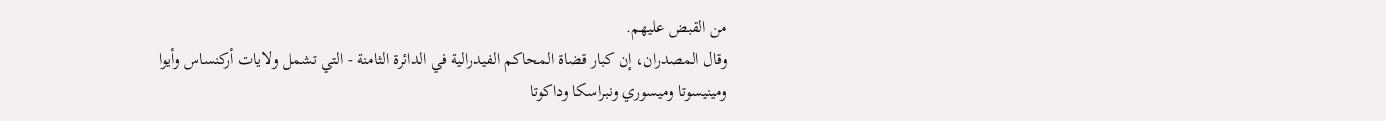من القبض عليهم.
وقال المصدران، إن كبار قضاة المحاكم الفيدرالية في الدائرة الثامنة - التي تشمل ولايات أركنساس وأيوا ومينيسوتا وميسوري ونبراسكا وداكوتا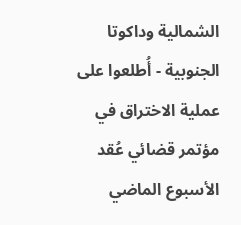الشمالية وداكوتا الجنوبية - أُطلعوا على عملية الاختراق في مؤتمر قضائي عُقد الأسبوع الماضي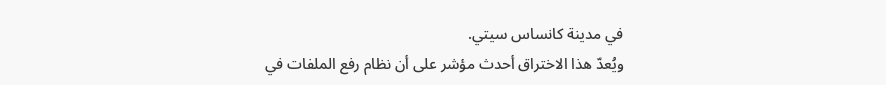في مدينة كانساس سيتي.
ويُعدّ هذا الاختراق أحدث مؤشر على أن نظام رفع الملفات في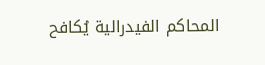المحاكم الفيدرالية يُكافح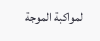لمواكبة الموجة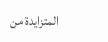المتزايدة من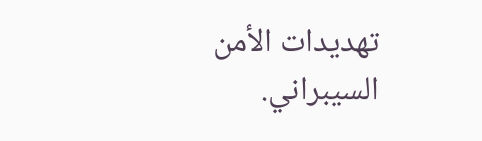تهديدات الأمن السيبراني.